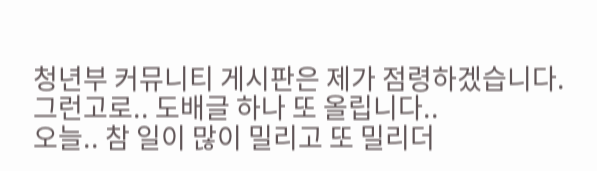청년부 커뮤니티 게시판은 제가 점령하겠습니다.
그런고로.. 도배글 하나 또 올립니다..
오늘.. 참 일이 많이 밀리고 또 밀리더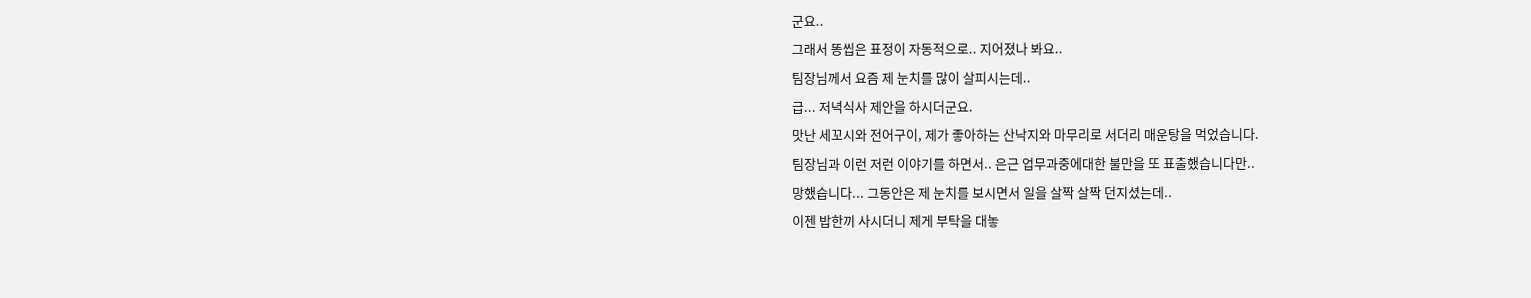군요..
그래서 똥씹은 표정이 자동적으로.. 지어졌나 봐요..
팀장님께서 요즘 제 눈치를 많이 살피시는데..
급... 저녁식사 제안을 하시더군요.
맛난 세꼬시와 전어구이, 제가 좋아하는 산낙지와 마무리로 서더리 매운탕을 먹었습니다.
팀장님과 이런 저런 이야기를 하면서.. 은근 업무과중에대한 불만을 또 표출했습니다만..
망했습니다... 그동안은 제 눈치를 보시면서 일을 살짝 살짝 던지셨는데..
이젠 밥한끼 사시더니 제게 부탁을 대놓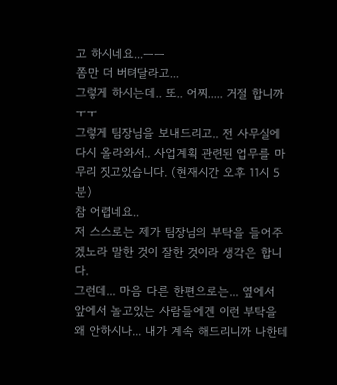고 하시네요...ㅡㅡ
쫌만 더 버텨달라고...
그렇게 하시는데.. 또.. 어찌..... 거절 합니까 ㅜㅜ
그렇게 팀장님을 보내드리고.. 전 사무실에 다시 올라와서.. 사업계획 관련된 업무를 마무리 짓고있습니다. (현재시간 오후 11시 5분)
참 어렵네요..
저 스스로는 제가 팀장님의 부탁을 들어주겠노라 말한 것이 잘한 것이라 생각은 합니다.
그런데... 마음 다른 한편으로는... 옆에서 앞에서 놀고있는 사람들에겐 이런 부탁을 왜 안하시나... 내가 계속 해드리니까 나한테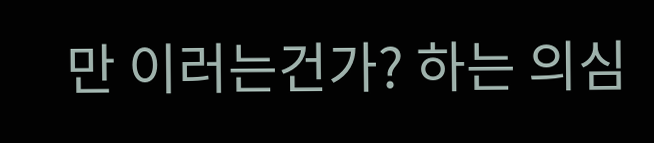만 이러는건가? 하는 의심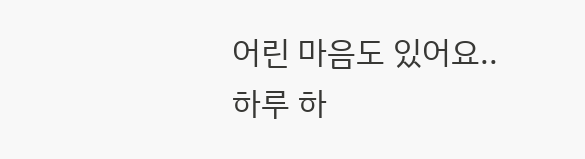어린 마음도 있어요..
하루 하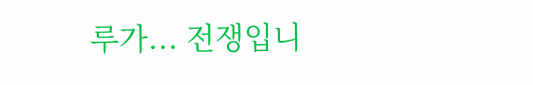루가... 전쟁입니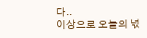다..
이상으로 오늘의 넋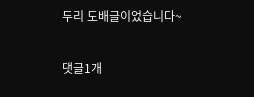두리 도배글이었습니다~


댓글1개